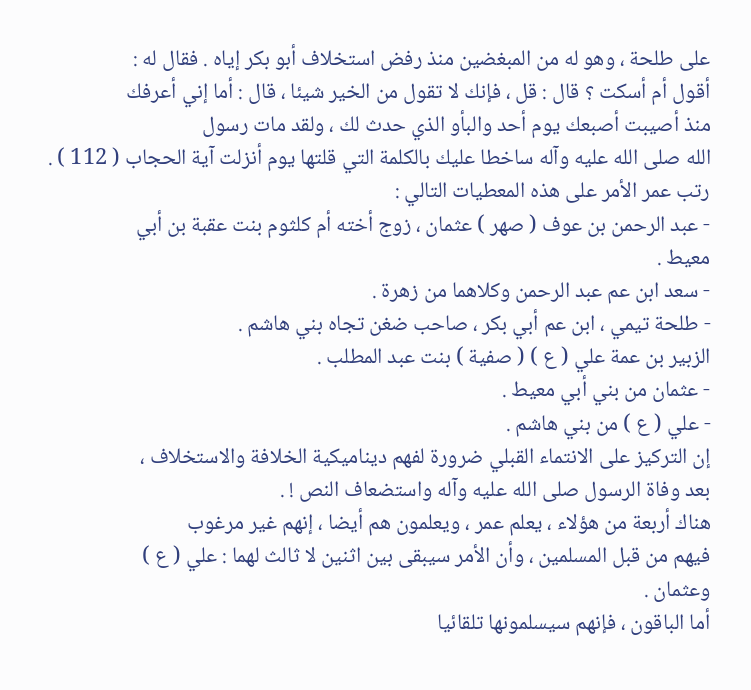على طلحة ، وهو له من المبغضين منذ رفض استخلاف أبو بكر إياه . فقال له :
أقول أم أسكت ؟ قال : قل ، فإنك لا تقول من الخير شيئا ، قال : أما إني أعرفك
منذ أصيبت أصبعك يوم أحد والبأو الذي حدث لك ، ولقد مات رسول
الله صلى الله عليه وآله ساخطا عليك بالكلمة التي قلتها يوم أنزلت آية الحجاب ( 112 ) .
رتب عمر الأمر على هذه المعطيات التالي :
- عبد الرحمن بن عوف ( صهر ) عثمان ، زوج أخته أم كلثوم بنت عقبة بن أبي
معيط .
- سعد ابن عم عبد الرحمن وكلاهما من زهرة .
- طلحة تيمي ، ابن عم أبي بكر ، صاحب ضغن تجاه بني هاشم .
الزبير بن عمة علي ( ع ) ( صفية ) بنت عبد المطلب .
- عثمان من بني أبي معيط .
- علي ( ع ) من بني هاشم .
إن التركيز على الانتماء القبلي ضرورة لفهم ديناميكية الخلافة والاستخلاف ،
بعد وفاة الرسول صلى الله عليه وآله واستضعاف النص ! .
هناك أربعة من هؤلاء ، يعلم عمر ، ويعلمون هم أيضا ، إنهم غير مرغوب
فيهم من قبل المسلمين ، وأن الأمر سيبقى بين اثنين لا ثالث لهما : علي ( ع )
وعثمان .
أما الباقون ، فإنهم سيسلمونها تلقائيا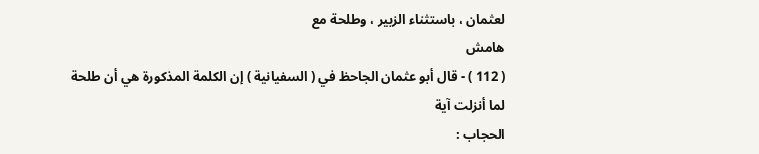لعثمان ، باستثناء الزبير ، وطلحة مع
هامش
( 112 ) - قال أبو عثمان الجاحظ في ( السفيانية ) إن الكلمة المذكورة هي أن طلحة لما أنزلت آية
الحجاب :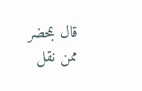قال بمحضر ممن نقل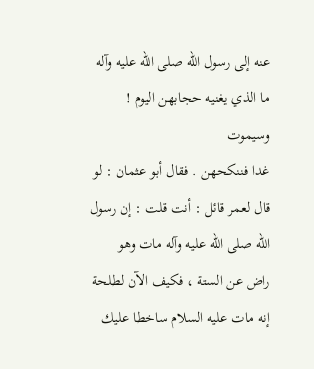عنه إلى رسول الله صلى الله عليه وآله ما الذي يغنيه حجابهن اليوم ! وسيموت
غدا فننكحهن . فقال أبو عثمان : لو قال لعمر قائل : أنت قلت : إن رسول الله صلى الله عليه وآله مات وهو
راض عن الستة ، فكيف الآن لطلحة إنه مات عليه السلام ساخطا عليك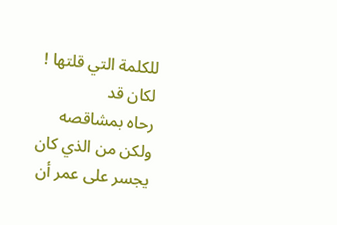للكلمة التي قلتها ! لكان قد
رحاه بمشاقصه ولكن من الذي كان يجسر على عمر أن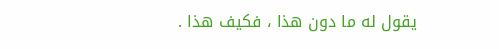يقول له ما دون هذا ، فكيف هذا .